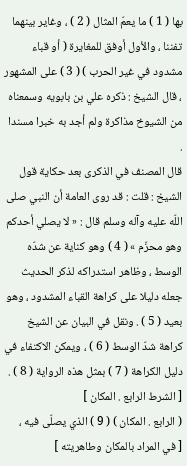بها ( 1 ) ما يعمّ المثال ( 2 ) ، وغاير بينهما تفننا ، والأول أوفق للمغايرة ( أو قباء مشدود في غير الحرب ) ( 3 ) على المشهور ، قال الشيخ : ذكره علي بن بابويه وسمعناه من الشيوخ مذاكرة ولم أجد به خبرا مسندا .
قال المصنف في الذكرى بعد حكاية قول الشيخ : قلت : قد روى العامة أن النبي صلى اللّه عليه وآله وسلم قال : « لا يصلي أحدكم وهو محزّم » ( 4 ) وهو كناية عن شدّه الوسط ، وظاهر استدراكه لذكر الحديث جعله دليلا على كراهة القباء المشدود ، وهو بعيد ( 5 ) . ونقل في البيان عن الشيخ كراهة شدّ الوسط ( 6 ) ، ويمكن الاكتفاء في دليل الكراهة ( 7 ) بمثل هذه الرواية ( 8 ) .
[ الشرط الرابع . المكان ]
( الرابع . المكان ) ( 9 ) الذي يصلّى فيه ،
[ في المراد بالمكان وطاهريته ]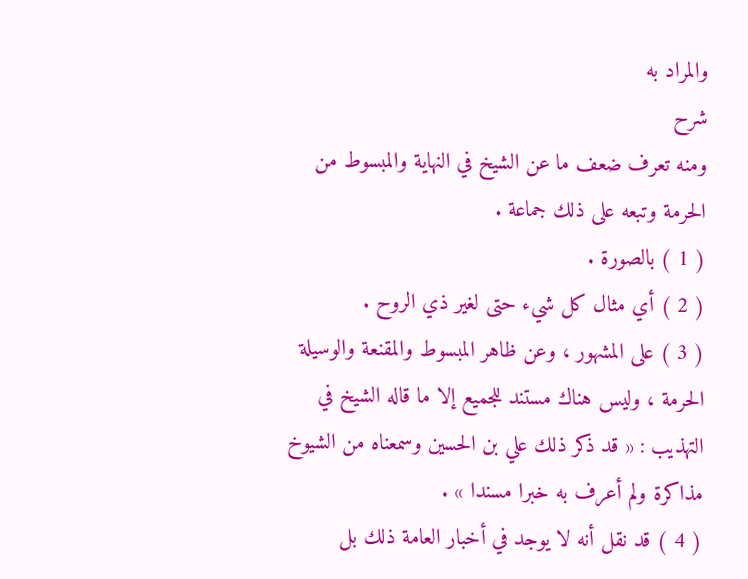والمراد به
شرح
ومنه تعرف ضعف ما عن الشيخ في النهاية والمبسوط من الحرمة وتبعه على ذلك جماعة .
( 1 ) بالصورة .
( 2 ) أي مثال كل شيء حتى لغير ذي الروح .
( 3 ) على المشهور ، وعن ظاهر المبسوط والمقنعة والوسيلة الحرمة ، وليس هناك مستند للجميع إلا ما قاله الشيخ في التهذيب : « قد ذكر ذلك علي بن الحسين وسمعناه من الشيوخ مذاكرة ولم أعرف به خبرا مسندا » .
( 4 ) قد نقل أنه لا يوجد في أخبار العامة ذلك بل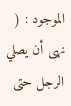الموجود : ( نهى أن يصلي الرجل حتى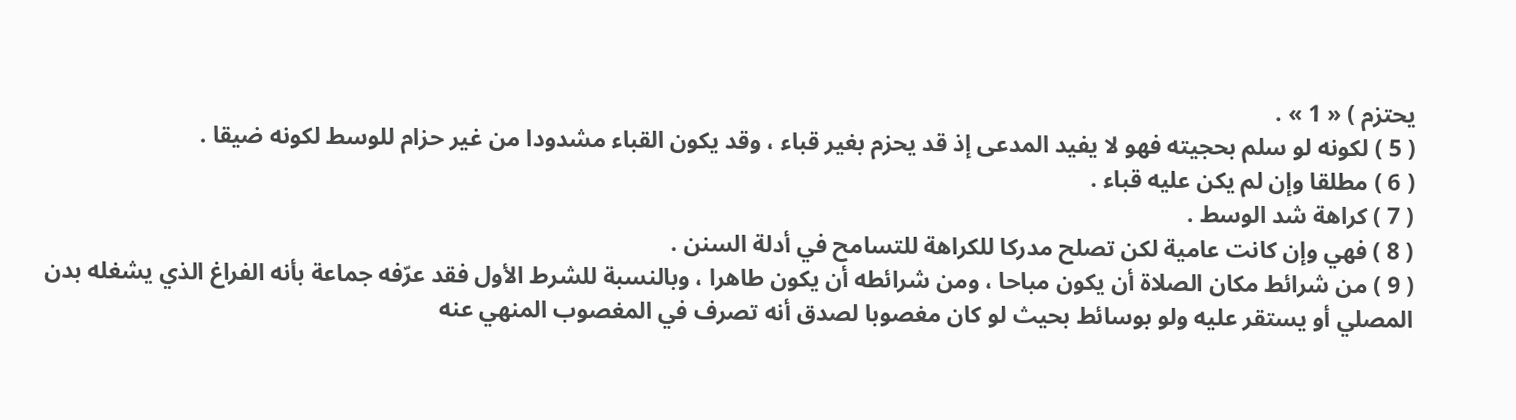يحتزم ) « 1 » .
( 5 ) لكونه لو سلم بحجيته فهو لا يفيد المدعى إذ قد يحزم بغير قباء ، وقد يكون القباء مشدودا من غير حزام للوسط لكونه ضيقا .
( 6 ) مطلقا وإن لم يكن عليه قباء .
( 7 ) كراهة شد الوسط .
( 8 ) فهي وإن كانت عامية لكن تصلح مدركا للكراهة للتسامح في أدلة السنن .
( 9 ) من شرائط مكان الصلاة أن يكون مباحا ، ومن شرائطه أن يكون طاهرا ، وبالنسبة للشرط الأول فقد عرّفه جماعة بأنه الفراغ الذي يشغله بدن المصلي أو يستقر عليه ولو بوسائط بحيث لو كان مغصوبا لصدق أنه تصرف في المغصوب المنهي عنه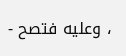، وعليه فتصح -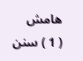هامش
( 1 ) سنن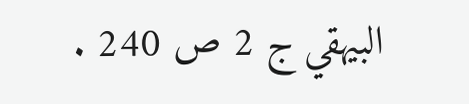البيهقي ج 2 ص 240 .